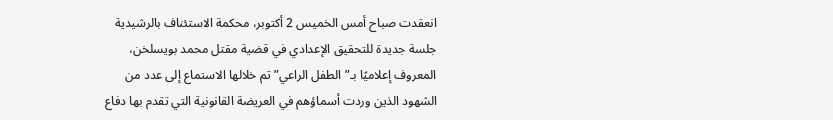انعقدت صباح أمس الخميس 2 أكتوبر، محكمة الاستئناف بالرشيدية جلسة جديدة للتحقيق الإعدادي في قضية مقتل محمد بويسلخن، المعروف إعلاميًا بـ”الطفل الراعي” تم خلالها الاستماع إلى عدد من الشهود الذين وردت أسماؤهم في العريضة القانونية التي تقدم بها دفاع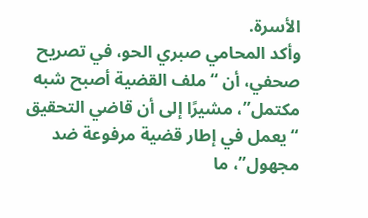الأسرة.
وأكد المحامي صبري الحو، في تصريح صحفي، أن “ملف القضية أصبح شبه مكتمل”، مشيرًا إلى أن قاضي التحقيق “يعمل في إطار قضية مرفوعة ضد مجهول”، ما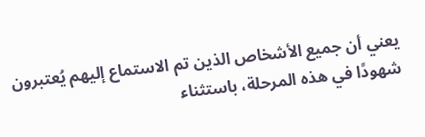يعني أن جميع الأشخاص الذين تم الاستماع إليهم يُعتبرون شهودًا في هذه المرحلة، باستثناء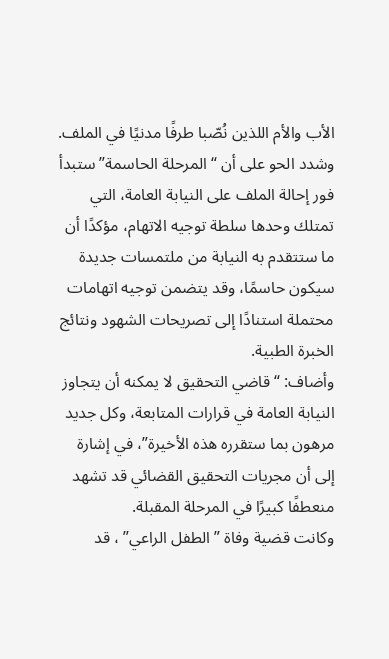الأب والأم اللذين نُصّبا طرفًا مدنيًا في الملف.
وشدد الحو على أن “المرحلة الحاسمة” ستبدأ فور إحالة الملف على النيابة العامة، التي تمتلك وحدها سلطة توجيه الاتهام، مؤكدًا أن ما ستتقدم به النيابة من ملتمسات جديدة سيكون حاسمًا، وقد يتضمن توجيه اتهامات محتملة استنادًا إلى تصريحات الشهود ونتائج الخبرة الطبية.
وأضاف: “قاضي التحقيق لا يمكنه أن يتجاوز النيابة العامة في قرارات المتابعة، وكل جديد مرهون بما ستقرره هذه الأخيرة”، في إشارة إلى أن مجريات التحقيق القضائي قد تشهد منعطفًا كبيرًا في المرحلة المقبلة.
وكانت قضية وفاة ”الطفل الراعي” ، قد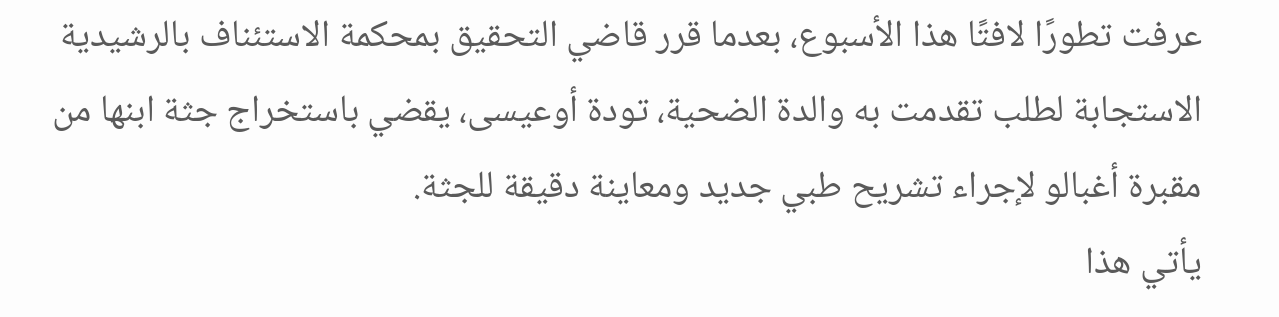عرفت تطورًا لافتًا هذا الأسبوع، بعدما قرر قاضي التحقيق بمحكمة الاستئناف بالرشيدية الاستجابة لطلب تقدمت به والدة الضحية، تودة أوعيسى، يقضي باستخراج جثة ابنها من مقبرة أغبالو لإجراء تشريح طبي جديد ومعاينة دقيقة للجثة.
يأتي هذا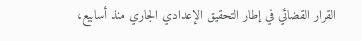القرار القضائي في إطار التحقيق الإعدادي الجاري منذ أسابيع،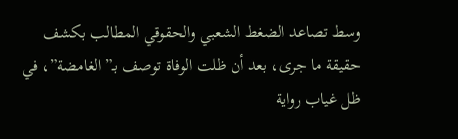وسط تصاعد الضغط الشعبي والحقوقي المطالب بكشف حقيقة ما جرى، بعد أن ظلت الوفاة توصف بـ”الغامضة”، في ظل غياب رواية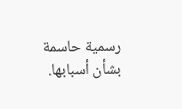رسمية حاسمة بشأن أسبابها.